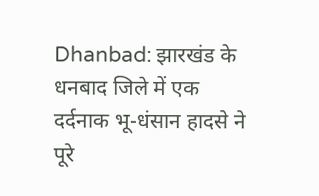Dhanbad: झारखंड के धनबाद जिले में एक दर्दनाक भू-धंसान हादसे ने पूरे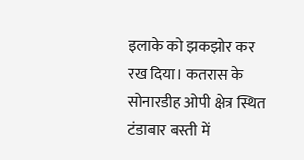इलाके को झकझोर कर रख दिया। कतरास के सोनारडीह ओपी क्षेत्र स्थित टंडाबार बस्ती में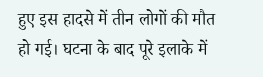हुए इस हादसे में तीन लोगों की मौत हो गई। घटना के बाद पूरे इलाके में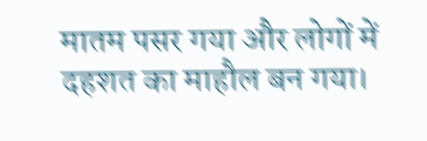मातम पसर गया और लोगों में दहशत का माहौल बन गया।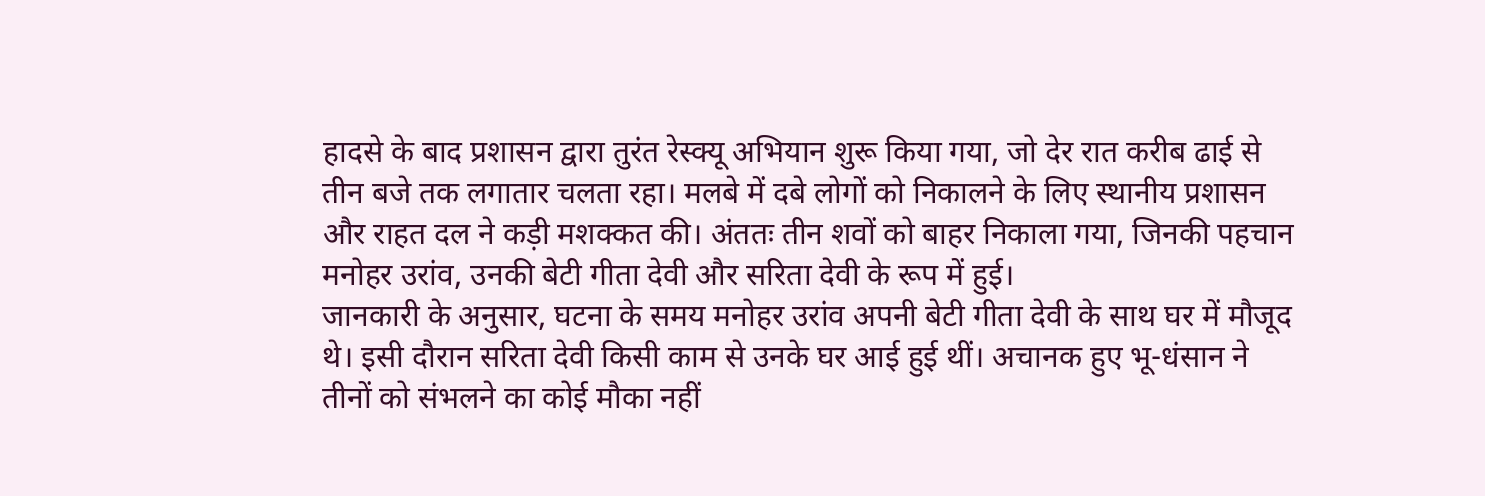हादसे के बाद प्रशासन द्वारा तुरंत रेस्क्यू अभियान शुरू किया गया, जो देर रात करीब ढाई से तीन बजे तक लगातार चलता रहा। मलबे में दबे लोगों को निकालने के लिए स्थानीय प्रशासन और राहत दल ने कड़ी मशक्कत की। अंततः तीन शवों को बाहर निकाला गया, जिनकी पहचान मनोहर उरांव, उनकी बेटी गीता देवी और सरिता देवी के रूप में हुई।
जानकारी के अनुसार, घटना के समय मनोहर उरांव अपनी बेटी गीता देवी के साथ घर में मौजूद थे। इसी दौरान सरिता देवी किसी काम से उनके घर आई हुई थीं। अचानक हुए भू-धंसान ने तीनों को संभलने का कोई मौका नहीं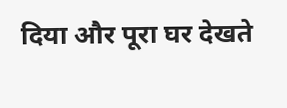दिया और पूरा घर देखते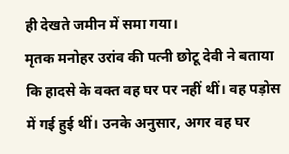ही देखते जमीन में समा गया।
मृतक मनोहर उरांव की पत्नी छोटू देवी ने बताया कि हादसे के वक्त वह घर पर नहीं थीं। वह पड़ोस में गई हुई थीं। उनके अनुसार, अगर वह घर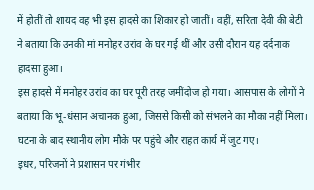में होतीं तो शायद वह भी इस हादसे का शिकार हो जातीं। वहीं, सरिता देवी की बेटी ने बताया कि उनकी मां मनोहर उरांव के घर गई थीं और उसी दौरान यह दर्दनाक हादसा हुआ।
इस हादसे में मनोहर उरांव का घर पूरी तरह जमींदोज हो गया। आसपास के लोगों ने बताया कि भू-धंसान अचानक हुआ, जिससे किसी को संभलने का मौका नहीं मिला। घटना के बाद स्थानीय लोग मौके पर पहुंचे और राहत कार्य में जुट गए।
इधर, परिजनों ने प्रशासन पर गंभीर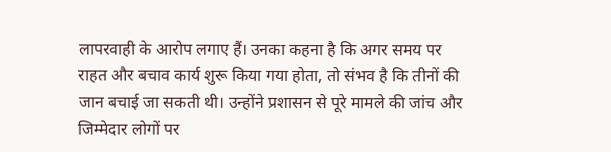लापरवाही के आरोप लगाए हैं। उनका कहना है कि अगर समय पर राहत और बचाव कार्य शुरू किया गया होता, तो संभव है कि तीनों की जान बचाई जा सकती थी। उन्होंने प्रशासन से पूरे मामले की जांच और जिम्मेदार लोगों पर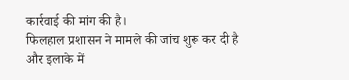कार्रवाई की मांग की है।
फिलहाल प्रशासन ने मामले की जांच शुरू कर दी है और इलाके में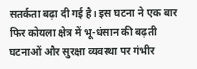सतर्कता बढ़ा दी गई है। इस घटना ने एक बार फिर कोयला क्षेत्र में भू-धंसान की बढ़ती घटनाओं और सुरक्षा व्यवस्था पर गंभीर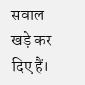सवाल खड़े कर दिए हैं।